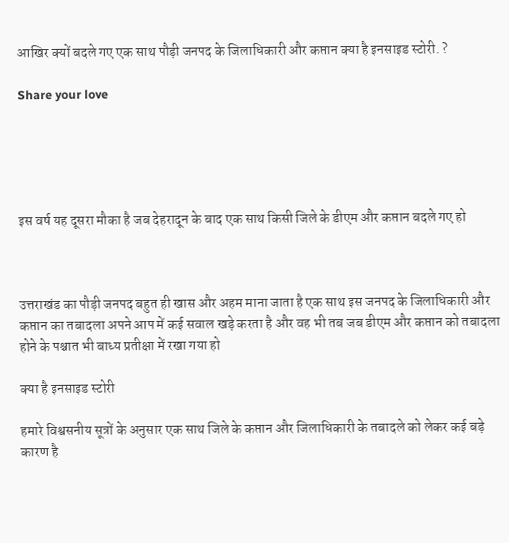आखिर क्यों बदले गए एक साथ पौड़ी जनपद के जिलाधिकारी और कप्तान क्या है इनसाइड स्टोरी. ?

Share your love





इस वर्ष यह दूसरा मौका है जब देहरादून के बाद एक साथ किसी जिले के डीएम और कप्तान बदले गए हो



उत्तराखंड का पौड़ी जनपद बहुत ही खास और अहम माना जाता है एक साथ इस जनपद के जिलाधिकारी और कप्तान का तबादला अपने आप में कई सवाल खड़े करता है और वह भी तब जब डीएम और कप्तान को तबादला होने के पश्चात भी बाध्य प्रतीक्षा में रखा गया हो

क्या है इनसाइड स्टोरी

हमारे विश्वसनीय सूत्रों के अनुसार एक साथ जिले के कप्तान और जिलाधिकारी के तबादले को लेकर कई बड़े कारण है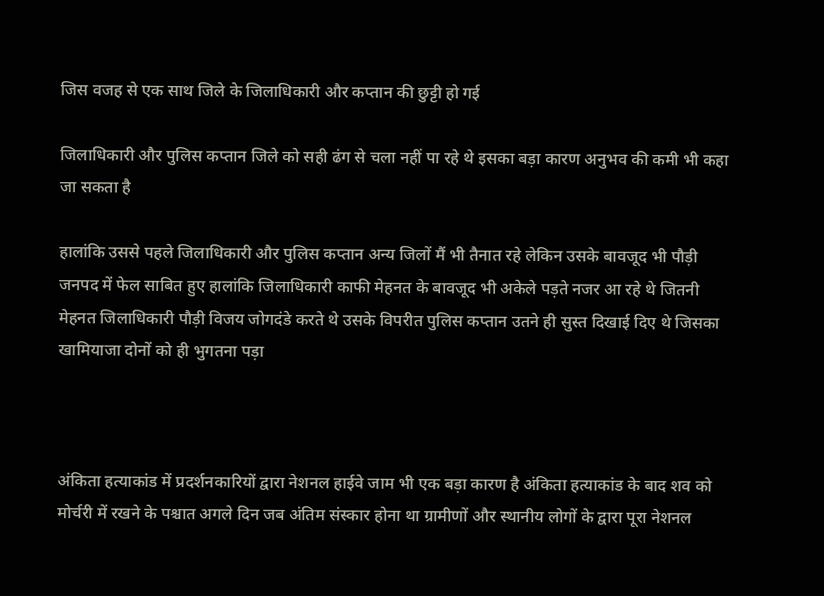जिस वजह से एक साथ जिले के जिलाधिकारी और कप्तान की छुट्टी हो गई

जिलाधिकारी और पुलिस कप्तान जिले को सही ढंग से चला नहीं पा रहे थे इसका बड़ा कारण अनुभव की कमी भी कहा जा सकता है

हालांकि उससे पहले जिलाधिकारी और पुलिस कप्तान अन्य जिलों मैं भी तैनात रहे लेकिन उसके बावजूद भी पौड़ी जनपद में फेल साबित हुए हालांकि जिलाधिकारी काफी मेहनत के बावजूद भी अकेले पड़ते नजर आ रहे थे जितनी मेहनत जिलाधिकारी पौड़ी विजय जोगदंडे करते थे उसके विपरीत पुलिस कप्तान उतने ही सुस्त दिखाई दिए थे जिसका खामियाजा दोनों को ही भुगतना पड़ा



अंकिता हत्याकांड में प्रदर्शनकारियों द्वारा नेशनल हाईवे जाम भी एक बड़ा कारण है अंकिता हत्याकांड के बाद शव को मोर्चरी में रखने के पश्चात अगले दिन जब अंतिम संस्कार होना था ग्रामीणों और स्थानीय लोगों के द्वारा पूरा नेशनल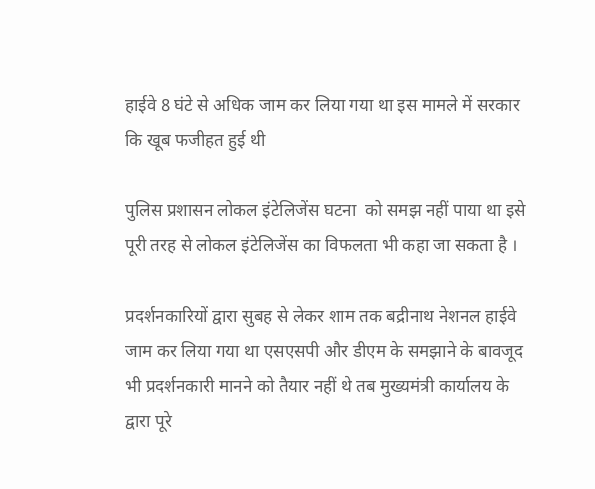हाईवे 8 घंटे से अधिक जाम कर लिया गया था इस मामले में सरकार कि खूब फजीहत हुई थी

पुलिस प्रशासन लोकल इंटेलिजेंस घटना  को समझ नहीं पाया था इसे पूरी तरह से लोकल इंटेलिजेंस का विफलता भी कहा जा सकता है ।

प्रदर्शनकारियों द्वारा सुबह से लेकर शाम तक बद्रीनाथ नेशनल हाईवे जाम कर लिया गया था एसएसपी और डीएम के समझाने के बावजूद भी प्रदर्शनकारी मानने को तैयार नहीं थे तब मुख्यमंत्री कार्यालय के द्वारा पूरे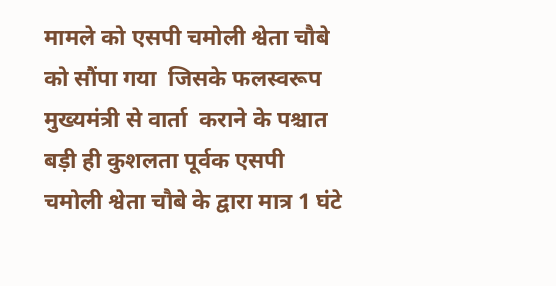मामले को एसपी चमोली श्वेता चौबे को सौंपा गया  जिसके फलस्वरूप मुख्यमंत्री से वार्ता  कराने के पश्चात बड़ी ही कुशलता पूर्वक एसपी चमोली श्वेता चौबे के द्वारा मात्र 1 घंटे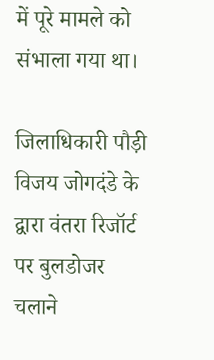में पूरे मामले को  संभाला गया था।

जिलाधिकारी पौड़ी विजय जोगदंडे के द्वारा वंतरा रिजॉर्ट पर बुलडोजर चलाने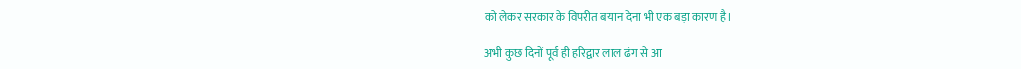को लेकर सरकार के विपरीत बयान देना भी एक बड़ा कारण है।

अभी कुछ दिनों पूर्व ही हरिद्वार लाल ढंग से आ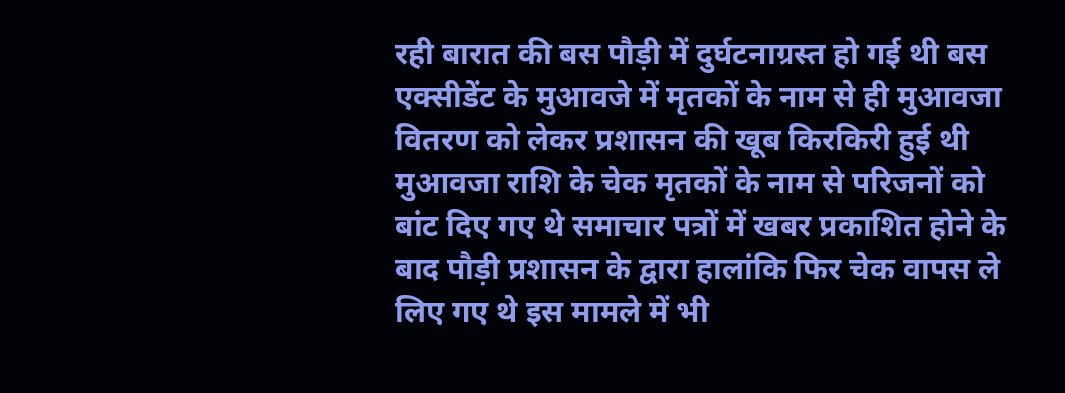रही बारात की बस पौड़ी में दुर्घटनाग्रस्त हो गई थी बस एक्सीडेंट के मुआवजे में मृतकों के नाम से ही मुआवजा वितरण को लेकर प्रशासन की खूब किरकिरी हुई थी मुआवजा राशि के चेक मृतकों के नाम से परिजनों को बांट दिए गए थे समाचार पत्रों में खबर प्रकाशित होने के बाद पौड़ी प्रशासन के द्वारा हालांकि फिर चेक वापस ले लिए गए थे इस मामले में भी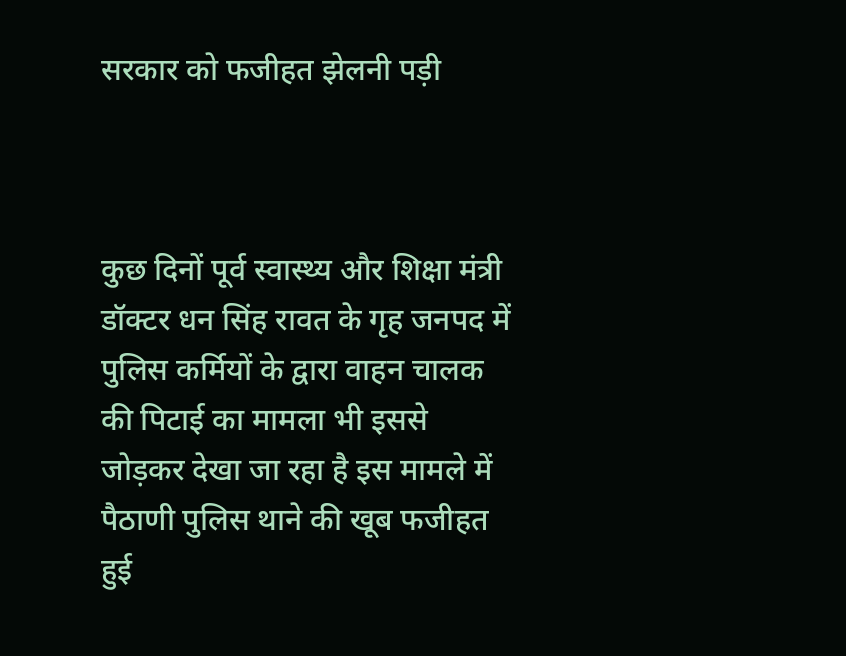सरकार को फजीहत झेलनी पड़ी



कुछ दिनों पूर्व स्वास्थ्य और शिक्षा मंत्री डॉक्टर धन सिंह रावत के गृह जनपद में पुलिस कर्मियों के द्वारा वाहन चालक की पिटाई का मामला भी इससे जोड़कर देखा जा रहा है इस मामले में पैठाणी पुलिस थाने की खूब फजीहत हुई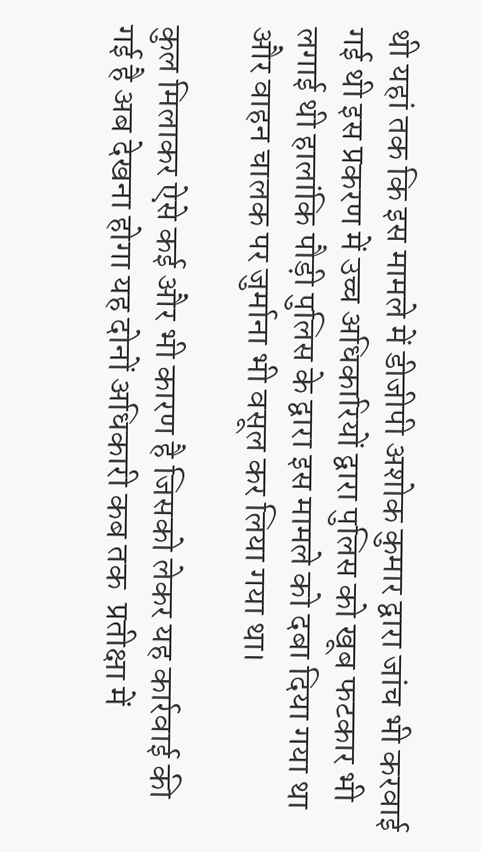थी यहां तक कि इस मामले में डीजीपी अशोक कुमार द्वारा जांच भी करवाई गई थी इस प्रकरण में उच्च अधिकारियों द्वारा पुलिस को खूब फटकार भी लगाई थी हालांकि पौड़ी पुलिस के द्वारा इस मामले को दबा दिया गया था और वाहन चालक पर जुर्माना भी वसूल कर लिया गया था।

कुल मिलाकर ऐसे कई और भी कारण है जिसको लेकर यह कार्रवाई की गई है अब देखना होगा यह दोनों अधिकारी कब तक  प्रतीक्षा में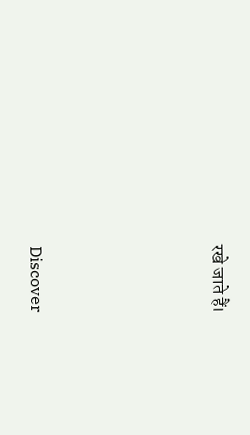रखे जाते हैं।




Discover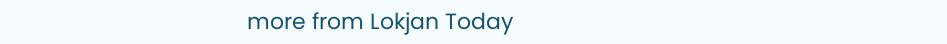more from Lokjan Today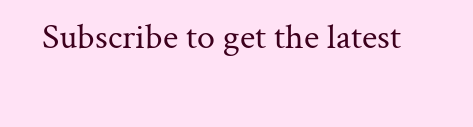Subscribe to get the latest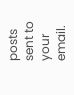posts sent to your email.